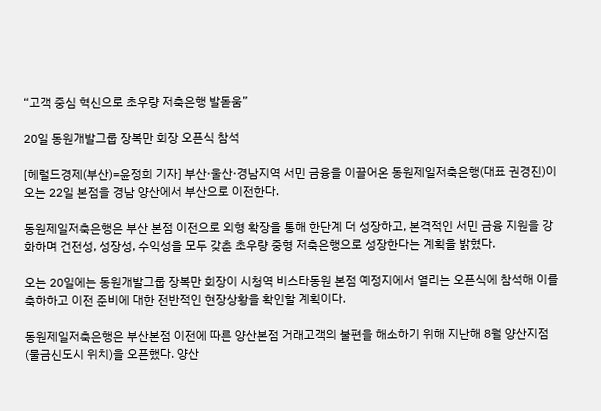“고객 중심 혁신으로 초우량 저축은행 발돋움”

20일 동원개발그룹 장복만 회장 오픈식 참석

[헤럴드경제(부산)=윤정희 기자] 부산·울산·경남지역 서민 금융을 이끌어온 동원제일저축은행(대표 권경진)이 오는 22일 본점을 경남 양산에서 부산으로 이전한다.

동원제일저축은행은 부산 본점 이전으로 외형 확장을 통해 한단계 더 성장하고, 본격적인 서민 금융 지원을 강화하며 건전성, 성장성, 수익성을 모두 갖춘 초우량 중형 저축은행으로 성장한다는 계획을 밝혔다.

오는 20일에는 동원개발그룹 장복만 회장이 시청역 비스타동원 본점 예정지에서 열리는 오픈식에 참석해 이를 축하하고 이전 준비에 대한 전반적인 현장상황을 확인할 계획이다.

동원제일저축은행은 부산본점 이전에 따른 양산본점 거래고객의 불편을 해소하기 위해 지난해 8월 양산지점(물금신도시 위치)을 오픈했다. 양산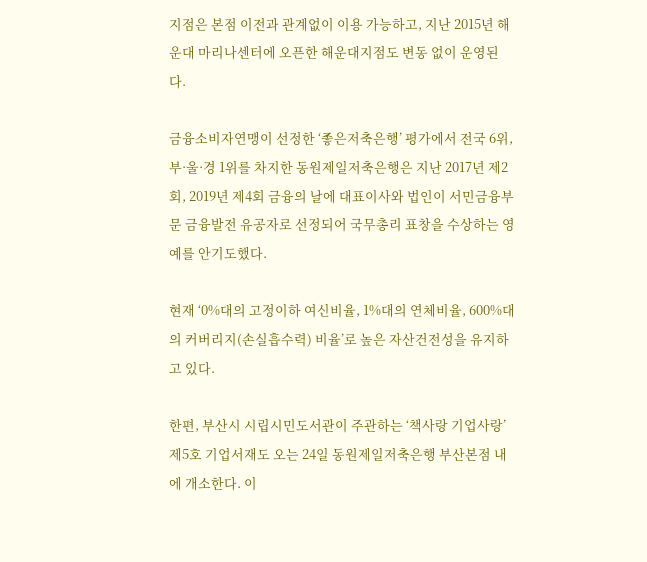지점은 본점 이전과 관계없이 이용 가능하고, 지난 2015년 해운대 마리나센터에 오픈한 해운대지점도 변동 없이 운영된다.

금융소비자연맹이 선정한 ‘좋은저축은행’ 평가에서 전국 6위, 부·울·경 1위를 차지한 동원제일저축은행은 지난 2017년 제2회, 2019년 제4회 금융의 날에 대표이사와 법인이 서민금융부문 금융발전 유공자로 선정되어 국무총리 표창을 수상하는 영예를 안기도했다.

현재 ‘0%대의 고정이하 여신비율, 1%대의 연체비율, 600%대의 커버리지(손실흡수력) 비율’로 높은 자산건전성을 유지하고 있다.

한편, 부산시 시립시민도서관이 주관하는 ‘책사랑 기업사랑’ 제5호 기업서재도 오는 24일 동원제일저축은행 부산본점 내에 개소한다. 이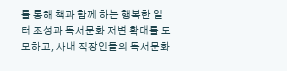를 통해 책과 함께 하는 행복한 일터 조성과 독서문화 저변 확대를 도모하고, 사내 직장인들의 독서문화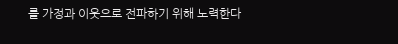를 가정과 이웃으로 전파하기 위해 노력한다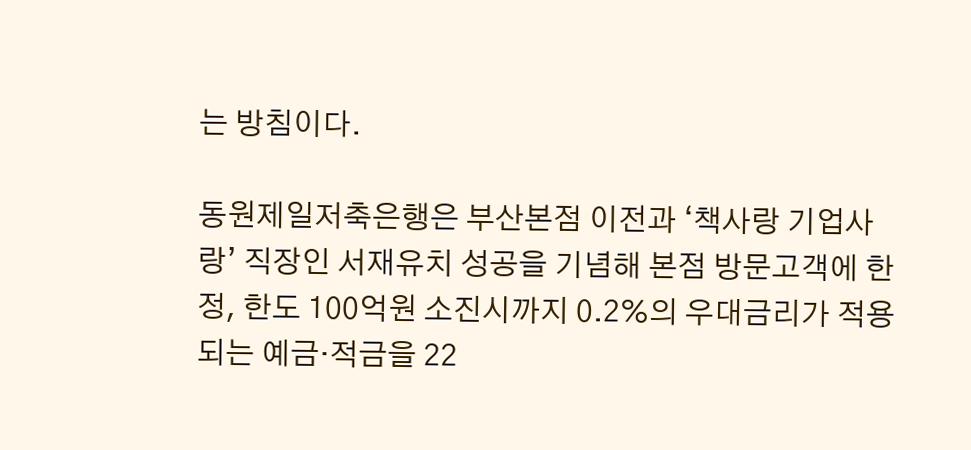는 방침이다.

동원제일저축은행은 부산본점 이전과 ‘책사랑 기업사랑’ 직장인 서재유치 성공을 기념해 본점 방문고객에 한정, 한도 100억원 소진시까지 0.2%의 우대금리가 적용되는 예금·적금을 22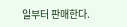일부터 판매한다.